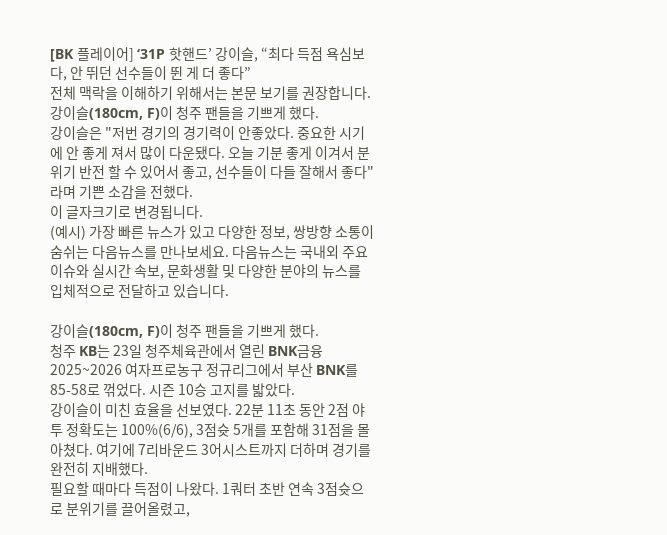[BK 플레이어] ‘31P 핫핸드’ 강이슬, “최다 득점 욕심보다, 안 뛰던 선수들이 뛴 게 더 좋다”
전체 맥락을 이해하기 위해서는 본문 보기를 권장합니다.
강이슬(180cm, F)이 청주 팬들을 기쁘게 했다.
강이슬은 "저번 경기의 경기력이 안좋았다. 중요한 시기에 안 좋게 져서 많이 다운됐다. 오늘 기분 좋게 이겨서 분위기 반전 할 수 있어서 좋고, 선수들이 다들 잘해서 좋다"라며 기쁜 소감을 전했다.
이 글자크기로 변경됩니다.
(예시) 가장 빠른 뉴스가 있고 다양한 정보, 쌍방향 소통이 숨쉬는 다음뉴스를 만나보세요. 다음뉴스는 국내외 주요이슈와 실시간 속보, 문화생활 및 다양한 분야의 뉴스를 입체적으로 전달하고 있습니다.

강이슬(180cm, F)이 청주 팬들을 기쁘게 했다.
청주 KB는 23일 청주체육관에서 열린 BNK금융 2025~2026 여자프로농구 정규리그에서 부산 BNK를 85-58로 꺾었다. 시즌 10승 고지를 밟았다.
강이슬이 미친 효율을 선보였다. 22분 11초 동안 2점 야투 정확도는 100%(6/6), 3점슛 5개를 포함해 31점을 몰아쳤다. 여기에 7리바운드 3어시스트까지 더하며 경기를 완전히 지배했다.
필요할 때마다 득점이 나왔다. 1쿼터 초반 연속 3점슛으로 분위기를 끌어올렸고,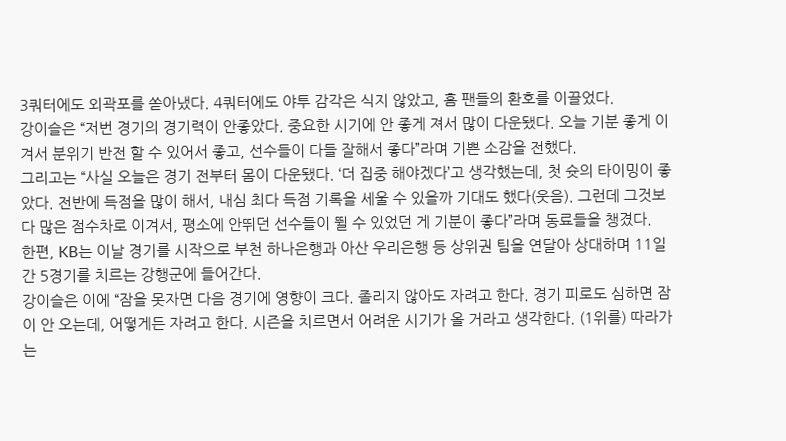3쿼터에도 외곽포를 쏟아냈다. 4쿼터에도 야투 감각은 식지 않았고, 홈 팬들의 환호를 이끌었다.
강이슬은 “저번 경기의 경기력이 안좋았다. 중요한 시기에 안 좋게 져서 많이 다운됐다. 오늘 기분 좋게 이겨서 분위기 반전 할 수 있어서 좋고, 선수들이 다들 잘해서 좋다”라며 기쁜 소감을 전했다.
그리고는 “사실 오늘은 경기 전부터 몸이 다운됐다. ‘더 집중 해야겠다’고 생각했는데, 첫 슛의 타이밍이 좋았다. 전반에 득점을 많이 해서, 내심 최다 득점 기록을 세울 수 있을까 기대도 했다(웃음). 그런데 그것보다 많은 점수차로 이겨서, 평소에 안뛰던 선수들이 뛸 수 있었던 게 기분이 좋다”라며 동료들을 챙겼다.
한편, KB는 이날 경기를 시작으로 부천 하나은행과 아산 우리은행 등 상위권 팀을 연달아 상대하며 11일간 5경기를 치르는 강행군에 들어간다.
강이슬은 이에 “잠을 못자면 다음 경기에 영향이 크다. 졸리지 않아도 자려고 한다. 경기 피로도 심하면 잠이 안 오는데, 어떻게든 자려고 한다. 시즌을 치르면서 어려운 시기가 올 거라고 생각한다. (1위를) 따라가는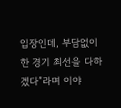입장인데, 부담없이 한 경기 최선을 다하겠다”라며 이야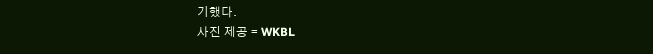기했다.
사진 제공 = WKBL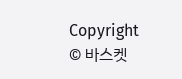Copyright © 바스켓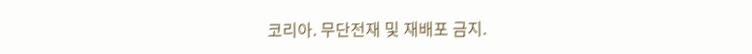코리아. 무단전재 및 재배포 금지.